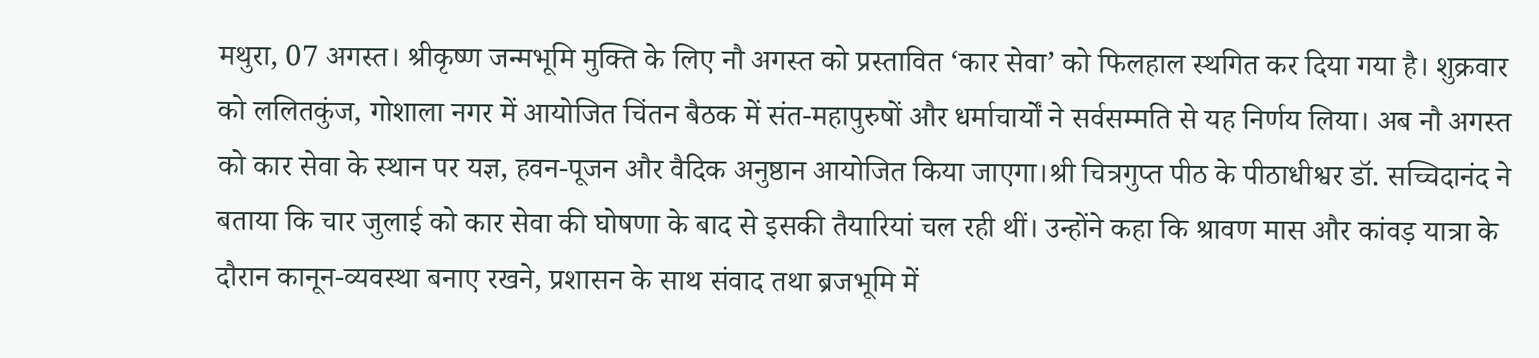मथुरा, 07 अगस्त। श्रीकृष्ण जन्मभूमि मुक्ति के लिए नौ अगस्त को प्रस्तावित ‘कार सेवा’ को फिलहाल स्थगित कर दिया गया है। शुक्रवार को ललितकुंज, गोशाला नगर में आयोजित चिंतन बैठक में संत-महापुरुषों और धर्माचार्यों ने सर्वसम्मति से यह निर्णय लिया। अब नौ अगस्त को कार सेवा के स्थान पर यज्ञ, हवन-पूजन और वैदिक अनुष्ठान आयोजित किया जाएगा।श्री चित्रगुप्त पीठ के पीठाधीश्वर डॉ. सच्चिदानंद ने बताया कि चार जुलाई को कार सेवा की घोषणा के बाद से इसकी तैयारियां चल रही थीं। उन्होंने कहा कि श्रावण मास और कांवड़ यात्रा के दौरान कानून-व्यवस्था बनाए रखने, प्रशासन के साथ संवाद तथा ब्रजभूमि में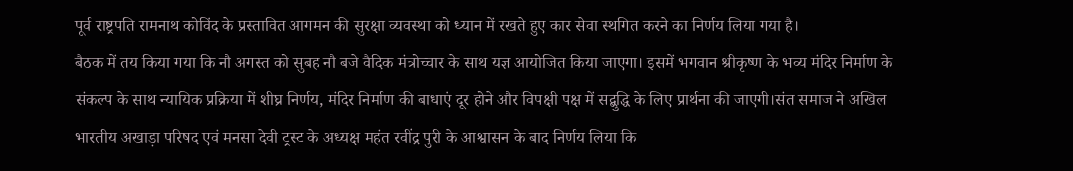पूर्व राष्ट्रपति रामनाथ कोविंद के प्रस्तावित आगमन की सुरक्षा व्यवस्था को ध्यान में रखते हुए कार सेवा स्थगित करने का निर्णय लिया गया है।
बैठक में तय किया गया कि नौ अगस्त को सुबह नौ बजे वैदिक मंत्रोच्चार के साथ यज्ञ आयोजित किया जाएगा। इसमें भगवान श्रीकृष्ण के भव्य मंदिर निर्माण के संकल्प के साथ न्यायिक प्रक्रिया में शीघ्र निर्णय, मंदिर निर्माण की बाधाएं दूर होने और विपक्षी पक्ष में सद्बुद्धि के लिए प्रार्थना की जाएगी।संत समाज ने अखिल भारतीय अखाड़ा परिषद एवं मनसा देवी ट्रस्ट के अध्यक्ष महंत रवींद्र पुरी के आश्वासन के बाद निर्णय लिया कि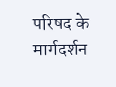परिषद के मार्गदर्शन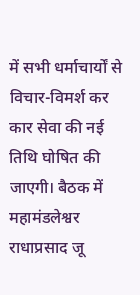में सभी धर्माचार्यों से विचार-विमर्श कर कार सेवा की नई तिथि घोषित की जाएगी। बैठक में महामंडलेश्वर राधाप्रसाद जू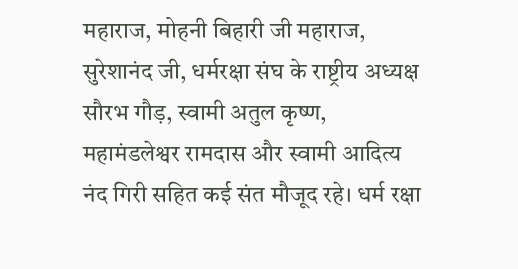महाराज, मोहनी बिहारी जी महाराज, सुरेशानंद जी, धर्मरक्षा संघ के राष्ट्रीय अध्यक्ष सौरभ गौड़, स्वामी अतुल कृष्ण, महामंडलेश्वर रामदास और स्वामी आदित्य नंद गिरी सहित कई संत मौजूद रहे। धर्म रक्षा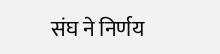संघ ने निर्णय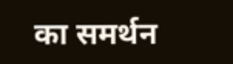का समर्थन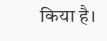किया है।